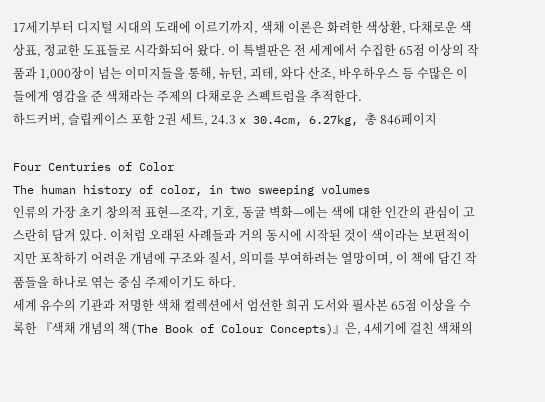17세기부터 디지털 시대의 도래에 이르기까지, 색채 이론은 화려한 색상환, 다채로운 색상표, 정교한 도표들로 시각화되어 왔다. 이 특별판은 전 세계에서 수집한 65점 이상의 작품과 1,000장이 넘는 이미지들을 통해, 뉴턴, 괴테, 와다 산조, 바우하우스 등 수많은 이들에게 영감을 준 색채라는 주제의 다채로운 스펙트럼을 추적한다.
하드커버, 슬립케이스 포함 2권 세트, 24.3 x 30.4cm, 6.27kg, 총 846페이지

Four Centuries of Color
The human history of color, in two sweeping volumes
인류의 가장 초기 창의적 표현—조각, 기호, 동굴 벽화—에는 색에 대한 인간의 관심이 고스란히 담겨 있다. 이처럼 오래된 사례들과 거의 동시에 시작된 것이 색이라는 보편적이지만 포착하기 어려운 개념에 구조와 질서, 의미를 부여하려는 열망이며, 이 책에 담긴 작품들을 하나로 엮는 중심 주제이기도 하다.
세계 유수의 기관과 저명한 색채 컬렉션에서 엄선한 희귀 도서와 필사본 65점 이상을 수록한 『색채 개념의 책(The Book of Colour Concepts)』은, 4세기에 걸친 색채의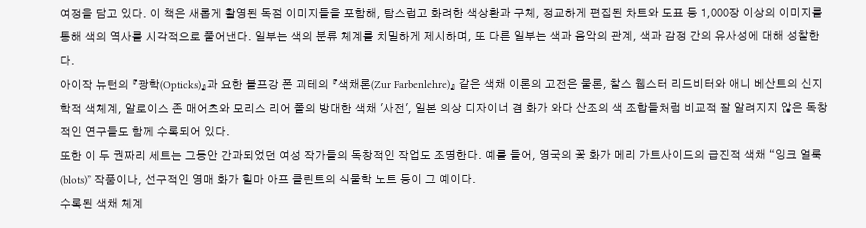여정을 담고 있다. 이 책은 새롭게 촬영된 독점 이미지들을 포함해, 탐스럽고 화려한 색상환과 구체, 정교하게 편집된 차트와 도표 등 1,000장 이상의 이미지를 통해 색의 역사를 시각적으로 풀어낸다. 일부는 색의 분류 체계를 치밀하게 제시하며, 또 다른 일부는 색과 음악의 관계, 색과 감정 간의 유사성에 대해 성찰한다.
아이작 뉴턴의 『광학(Opticks)』과 요한 볼프강 폰 괴테의 『색채론(Zur Farbenlehre)』 같은 색채 이론의 고전은 물론, 찰스 웹스터 리드비터와 애니 베산트의 신지학적 색체계, 알로이스 존 매어츠와 모리스 리어 폴의 방대한 색채 '사전', 일본 의상 디자이너 겸 화가 와다 산조의 색 조합들처럼 비교적 잘 알려지지 않은 독창적인 연구들도 함께 수록되어 있다.
또한 이 두 권짜리 세트는 그동안 간과되었던 여성 작가들의 독창적인 작업도 조명한다. 예를 들어, 영국의 꽃 화가 메리 가트사이드의 급진적 색채 “잉크 얼룩(blots)” 작품이나, 선구적인 영매 화가 힐마 아프 클린트의 식물학 노트 등이 그 예이다.
수록된 색채 체계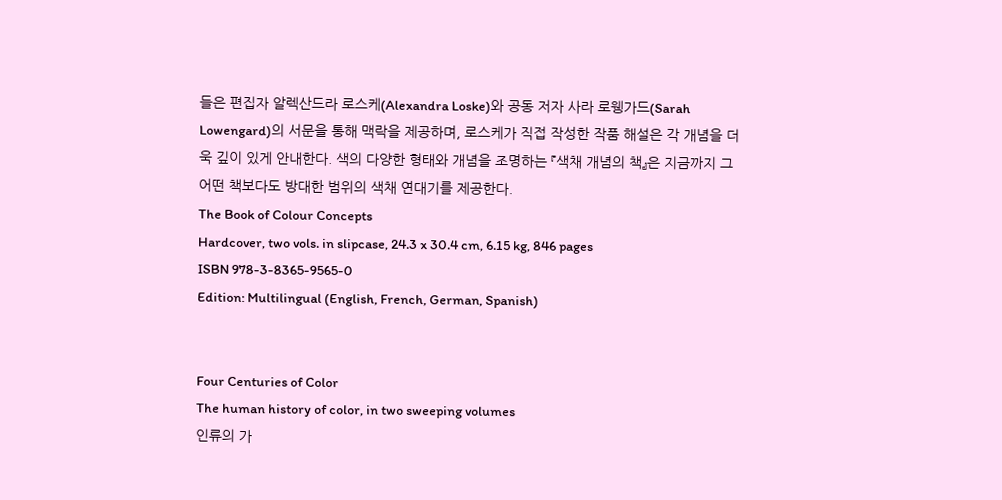들은 편집자 알렉산드라 로스케(Alexandra Loske)와 공동 저자 사라 로웽가드(Sarah Lowengard)의 서문을 통해 맥락을 제공하며, 로스케가 직접 작성한 작품 해설은 각 개념을 더욱 깊이 있게 안내한다. 색의 다양한 형태와 개념을 조명하는 『색채 개념의 책』은 지금까지 그 어떤 책보다도 방대한 범위의 색채 연대기를 제공한다.
The Book of Colour Concepts
Hardcover, two vols. in slipcase, 24.3 x 30.4 cm, 6.15 kg, 846 pages
ISBN 978-3-8365-9565-0
Edition: Multilingual (English, French, German, Spanish)


Four Centuries of Color
The human history of color, in two sweeping volumes
인류의 가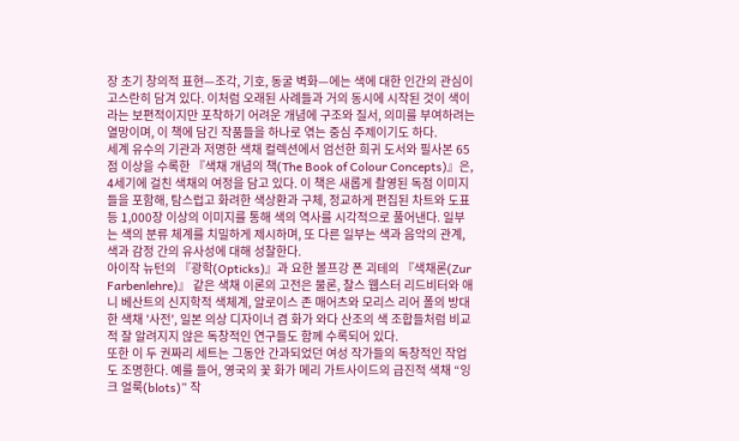장 초기 창의적 표현—조각, 기호, 동굴 벽화—에는 색에 대한 인간의 관심이 고스란히 담겨 있다. 이처럼 오래된 사례들과 거의 동시에 시작된 것이 색이라는 보편적이지만 포착하기 어려운 개념에 구조와 질서, 의미를 부여하려는 열망이며, 이 책에 담긴 작품들을 하나로 엮는 중심 주제이기도 하다.
세계 유수의 기관과 저명한 색채 컬렉션에서 엄선한 희귀 도서와 필사본 65점 이상을 수록한 『색채 개념의 책(The Book of Colour Concepts)』은, 4세기에 걸친 색채의 여정을 담고 있다. 이 책은 새롭게 촬영된 독점 이미지들을 포함해, 탐스럽고 화려한 색상환과 구체, 정교하게 편집된 차트와 도표 등 1,000장 이상의 이미지를 통해 색의 역사를 시각적으로 풀어낸다. 일부는 색의 분류 체계를 치밀하게 제시하며, 또 다른 일부는 색과 음악의 관계, 색과 감정 간의 유사성에 대해 성찰한다.
아이작 뉴턴의 『광학(Opticks)』과 요한 볼프강 폰 괴테의 『색채론(Zur Farbenlehre)』 같은 색채 이론의 고전은 물론, 찰스 웹스터 리드비터와 애니 베산트의 신지학적 색체계, 알로이스 존 매어츠와 모리스 리어 폴의 방대한 색채 '사전', 일본 의상 디자이너 겸 화가 와다 산조의 색 조합들처럼 비교적 잘 알려지지 않은 독창적인 연구들도 함께 수록되어 있다.
또한 이 두 권짜리 세트는 그동안 간과되었던 여성 작가들의 독창적인 작업도 조명한다. 예를 들어, 영국의 꽃 화가 메리 가트사이드의 급진적 색채 “잉크 얼룩(blots)” 작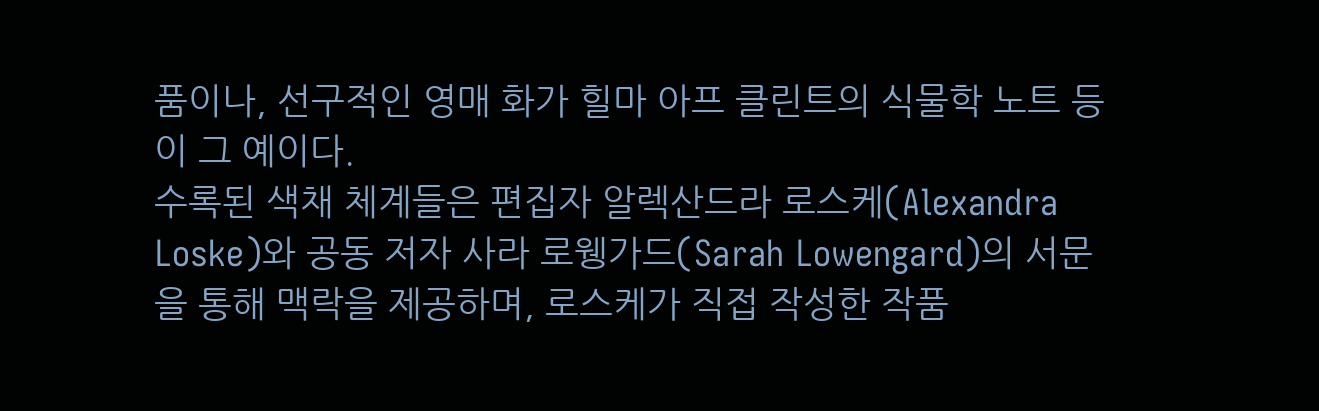품이나, 선구적인 영매 화가 힐마 아프 클린트의 식물학 노트 등이 그 예이다.
수록된 색채 체계들은 편집자 알렉산드라 로스케(Alexandra Loske)와 공동 저자 사라 로웽가드(Sarah Lowengard)의 서문을 통해 맥락을 제공하며, 로스케가 직접 작성한 작품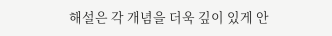해설은 각 개념을 더욱 깊이 있게 안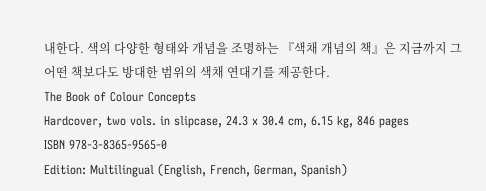내한다. 색의 다양한 형태와 개념을 조명하는 『색채 개념의 책』은 지금까지 그 어떤 책보다도 방대한 범위의 색채 연대기를 제공한다.
The Book of Colour Concepts
Hardcover, two vols. in slipcase, 24.3 x 30.4 cm, 6.15 kg, 846 pages
ISBN 978-3-8365-9565-0
Edition: Multilingual (English, French, German, Spanish)